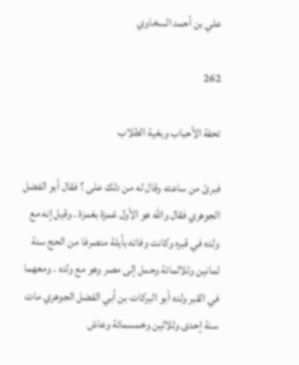علي بن أحمد السخاوي

262

تحفة الأحباب وبغية الطلاب

فبرئ من ساعته وقال له من دلك على ؟ فقال أبو الفضل الجوهري فقال واللّه هو الأول غمزة بغمزة . وقيل إنه مع ولده في قبره وكانت وفاته بأيلة منصرفا من الحج سنة ثمانين وثلاثمائة وحمل إلى مصر وهو مع ولده . ومعهما في القبر ولده أبو البركات بن أبي الفضل الجوهري مات سنة إحدى وثلاثين وخمسمائة وعاش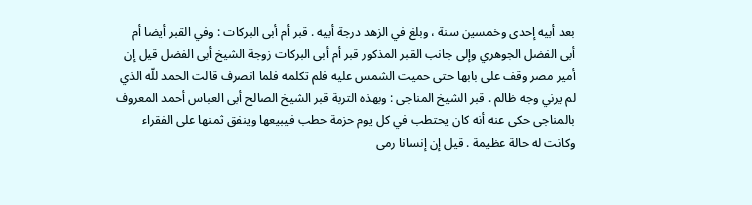بعد أبيه إحدى وخمسين سنة ، وبلغ في الزهد درجة أبيه . قبر أم أبى البركات : وفي القبر أيضا أم أبى الفضل الجوهري وإلى جانب القبر المذكور قبر أم أبى البركات زوجة الشيخ أبى الفضل قيل إن أمير مصر وقف على بابها حتى حميت الشمس عليه فلم تكلمه فلما انصرف قالت الحمد للّه الذي لم يرني وجه ظالم . قبر الشيخ المناجى : وبهذه التربة قبر الشيخ الصالح أبى العباس أحمد المعروف بالمناجى حكى عنه أنه كان يحتطب في كل يوم حزمة حطب فيبيعها وينفق ثمنها على الفقراء وكانت له حالة عظيمة . قيل إن إنسانا رمى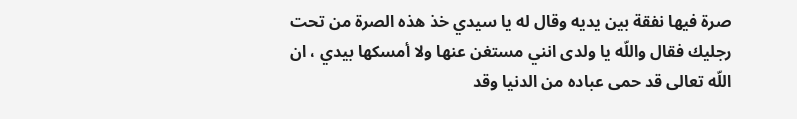صرة فيها نفقة بين يديه وقال له يا سيدي خذ هذه الصرة من تحت رجليك فقال واللّه يا ولدى انني مستغن عنها ولا أمسكها بيدي ، ان اللّه تعالى قد حمى عباده من الدنيا وقد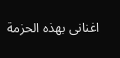اغنانى بهذه الحزمة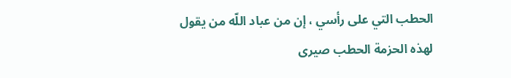الحطب التي على رأسي ، إن من عباد اللّه من يقول لهذه الحزمة الحطب صيرى